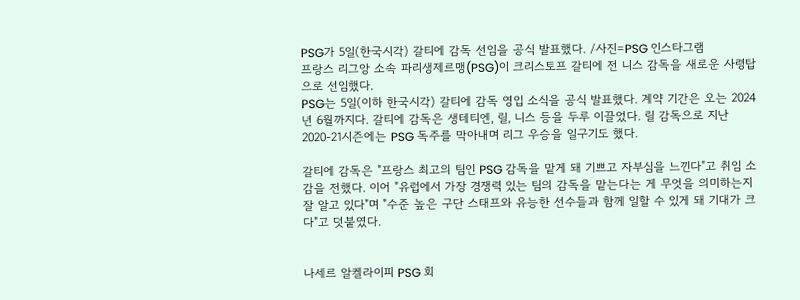PSG가 5일(한국시각) 갈티에 감독 선임을 공식 발표했다. /사진=PSG 인스타그램
프랑스 리그앙 소속 파리생제르맹(PSG)이 크리스토프 갈티에 전 니스 감독을 새로운 사령탑으로 선임했다.
PSG는 5일(이하 한국시각) 갈티에 감독 영입 소식을 공식 발표했다. 계약 기간은 오는 2024년 6월까지다. 갈티에 감독은 생테티엔, 릴, 니스 등을 두루 이끌었다. 릴 감독으로 지난 2020-21시즌에는 PSG 독주를 막아내며 리그 우승을 일구기도 했다.

갈티에 감독은 "프랑스 최고의 팀인 PSG 감독을 맡게 돼 기쁘고 자부심을 느낀다"고 취임 소감을 전했다. 이어 "유럽에서 가장 경쟁력 있는 팀의 감독을 맡는다는 게 무엇을 의미하는지 잘 알고 있다"며 "수준 높은 구단 스태프와 유능한 선수들과 함께 일할 수 있게 돼 기대가 크다"고 덧붙였다.


나세르 알켈라이피 PSG 회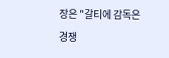장은 "갈티에 감독은 경쟁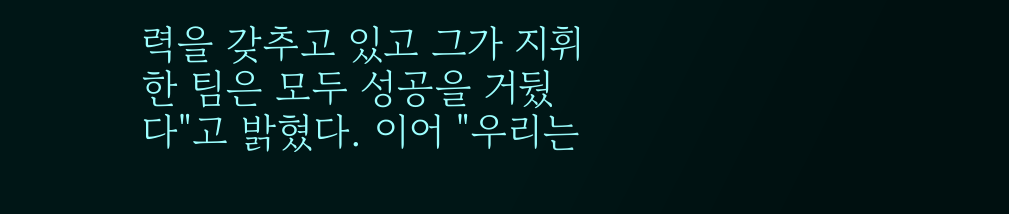력을 갖추고 있고 그가 지휘한 팀은 모두 성공을 거뒀다"고 밝혔다. 이어 "우리는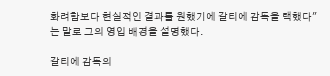화려함보다 현실적인 결과를 원했기에 갈티에 감독을 택했다"는 말로 그의 영입 배경을 설명했다.

갈티에 감독의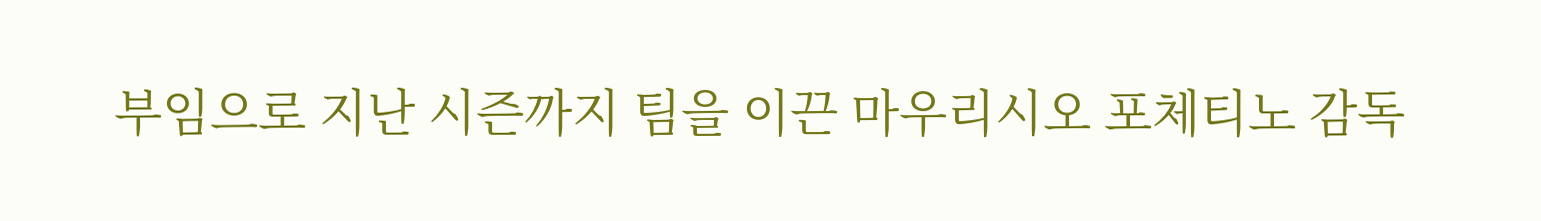부임으로 지난 시즌까지 팀을 이끈 마우리시오 포체티노 감독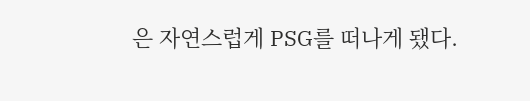은 자연스럽게 PSG를 떠나게 됐다.